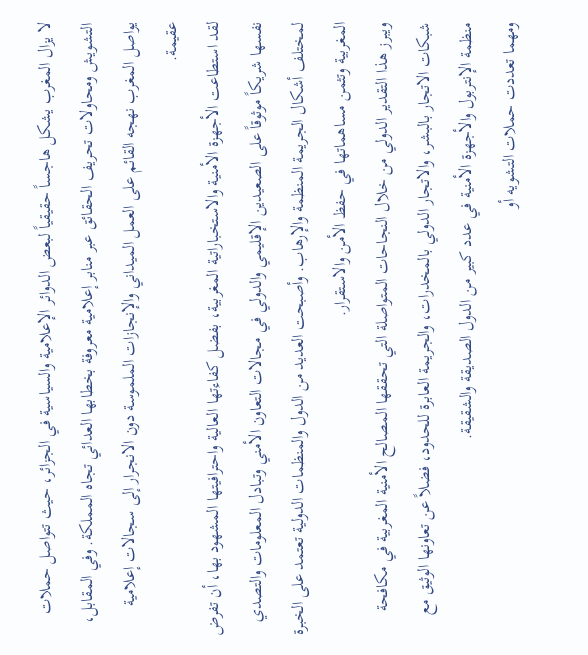لا يزال المغرب يشكل هاجساً حقيقياً لبعض الدوائر الإعلامية والسياسية في الجزائر، حيث تتواصل حملات التشويش ومحاولات تحريف الحقائق عبر منابر إعلامية معروفة بخطابها العدائي تجاه المملكة. وفي المقابل، يواصل المغرب نهجه القائم على العمل الميداني والإنجازات الملموسة دون الانجرار إلى سجالات إعلامية عقيمة.
لقد استطاعت الأجهزة الأمنية والاستخباراتية المغربية، بفضل كفاءتها العالية واحترافيتها المشهود بها، أن تفرض نفسها شريكاً موثوقاً على الصعيدين الإقليمي والدولي في مجالات التعاون الأمني وتبادل المعلومات والتصدي لمختلف أشكال الجريمة المنظمة والإرهاب. وأصبحت العديد من الدول والمنظمات الدولية تعتمد على الخبرة المغربية وتثمن مساهماتها في حفظ الأمن والاستقرار.
ويبرز هذا التقدير الدولي من خلال النجاحات المتواصلة التي تحققها المصالح الأمنية المغربية في مكافحة شبكات الاتجار بالبشر، والاتجار الدولي بالمخدرات، والجريمة العابرة للحدود، فضلاً عن تعاونها الوثيق مع منظمة الإنتربول والأجهزة الأمنية في عدد كبير من الدول الصديقة والشقيقة.
ومهما تعددت حملات التشويه أو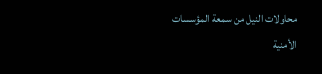محاولات النيل من سمعة المؤسسات الأمنية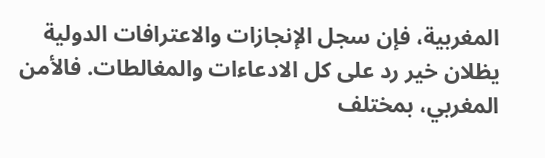المغربية، فإن سجل الإنجازات والاعترافات الدولية يظلان خير رد على كل الادعاءات والمغالطات. فالأمن المغربي، بمختلف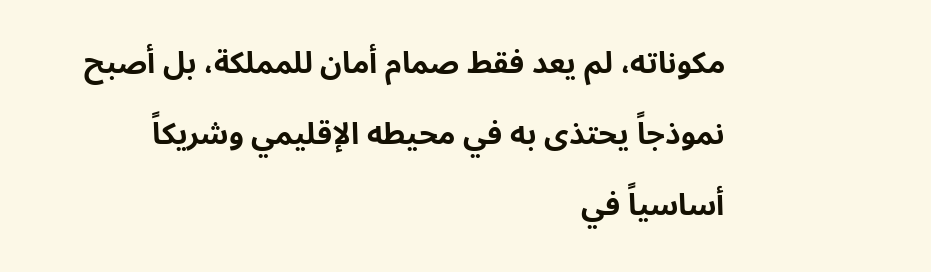مكوناته، لم يعد فقط صمام أمان للمملكة، بل أصبح نموذجاً يحتذى به في محيطه الإقليمي وشريكاً أساسياً في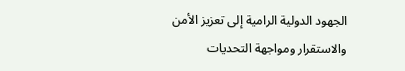الجهود الدولية الرامية إلى تعزيز الأمن والاستقرار ومواجهة التحديات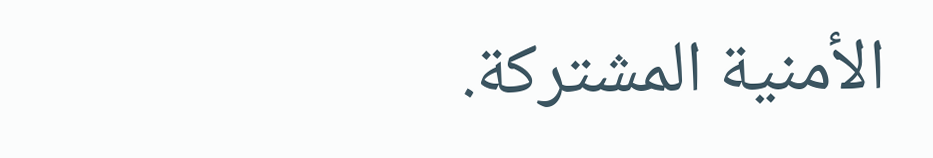الأمنية المشتركة.